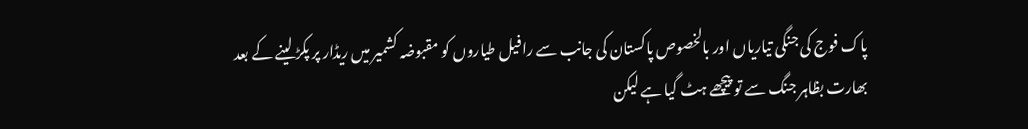پاک فوج کی جنگی تیاریاں اور بالخصوص پاکستان کی جانب سے رافیل طیاروں کو مقبوضہ کشمیر میں ریڈار پر پکڑ لینے کے بعد بھارت بظاہر جنگ سے تو پیچھے ہٹ گیا ہے لیکن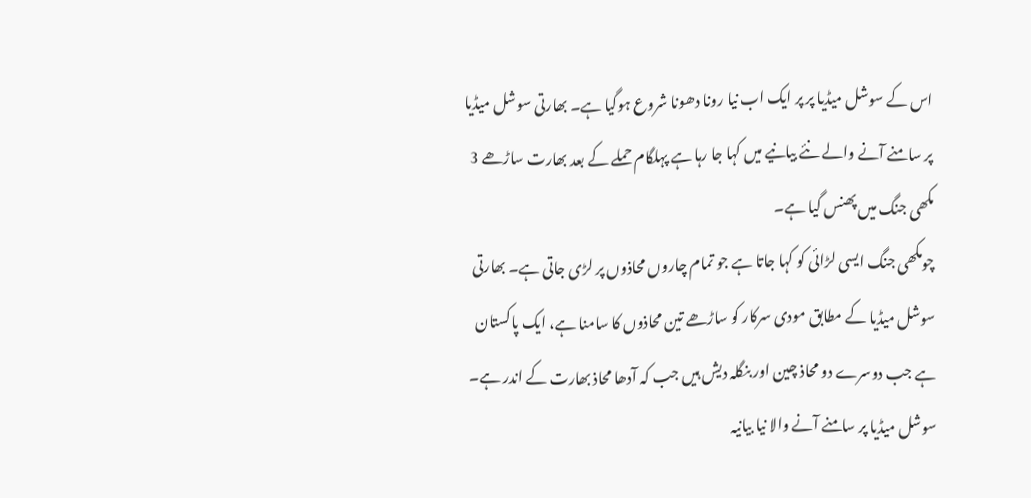اس کے سوشل میڈیا پر پر ایک اب نیا رونا دھونا شروع ہوگیا ہے۔ بھارتی سوشل میڈیا پر سامنے آنے والے نئے بیانیے میں کہا جا رہا ہے پہلگام حملے کے بعد بھارت ساڑھے 3 مکھی جنگ میں پھنس گیا ہے۔
چومکھی جنگ ایسی لڑائی کو کہا جاتا ہے جو تمام چاروں محاذوں پر لڑی جاتی ہے۔ بھارتی سوشل میڈیا کے مطابق مودی سرکار کو ساڑھے تین محاذوں کا سامنا ہے، ایک پاکستان ہے جب دوسرے دو محاذ چین اور بنگلہ دیش ہیں جب کہ آدھا محاذ بھارت کے اندر ہے۔
سوشل میڈیا پر سامنے آنے والا نیا بیانیہ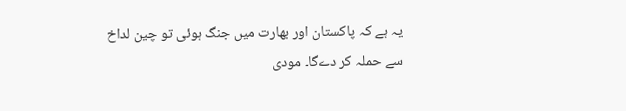یہ ہے کہ پاکستان اور بھارت میں جنگ ہوئی تو چین لداخ سے حملہ کر دےگا۔ مودی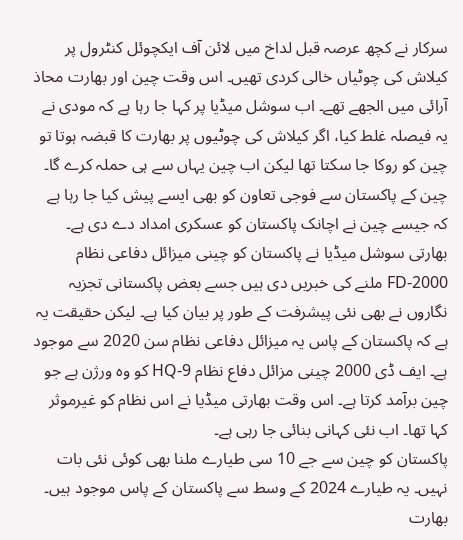سرکار نے کچھ عرصہ قبل لداخ میں لائن آف ایکچوئل کنٹرول پر کیلاش کی چوٹیاں خالی کردی تھیں۔ اس وقت چین اور بھارت محاذ آرائی میں الجھے تھے۔ اب سوشل میڈیا پر کہا جا رہا ہے کہ مودی نے یہ فیصلہ غلط کیا، اگر کیلاش کی چوٹیوں پر بھارت کا قبضہ ہوتا تو چین کو روکا جا سکتا تھا لیکن اب چین یہاں سے ہی حملہ کرے گا۔
چین کے پاکستان سے فوجی تعاون کو بھی ایسے پیش کیا جا رہا ہے کہ جیسے چین نے اچانک پاکستان کو عسکری امداد دے دی ہے۔ بھارتی سوشل میڈیا نے پاکستان کو چینی میزائل دفاعی نظام FD-2000 ملنے کی خبریں دی ہیں جسے بعض پاکستانی تجزیہ نگاروں نے بھی نئی پیشرفت کے طور پر بیان کیا ہے۔ لیکن حقیقت یہ ہے کہ پاکستان کے پاس یہ میزائل دفاعی نظام سن 2020 سے موجود ہے۔ ایف ڈی 2000 چینی مزائل دفاع نظام HQ-9 کو وہ ورژن ہے جو چین برآمد کرتا ہے۔ اس وقت بھارتی میڈیا نے اس نظام کو غیرموثر کہا تھا۔ اب نئی کہانی بنائی جا رہی ہے۔
پاکستان کو چین سے جے 10 سی طیارے ملنا بھی کوئی نئی بات نہیں۔ یہ طیارے 2024 کے وسط سے پاکستان کے پاس موجود ہیں۔
بھارت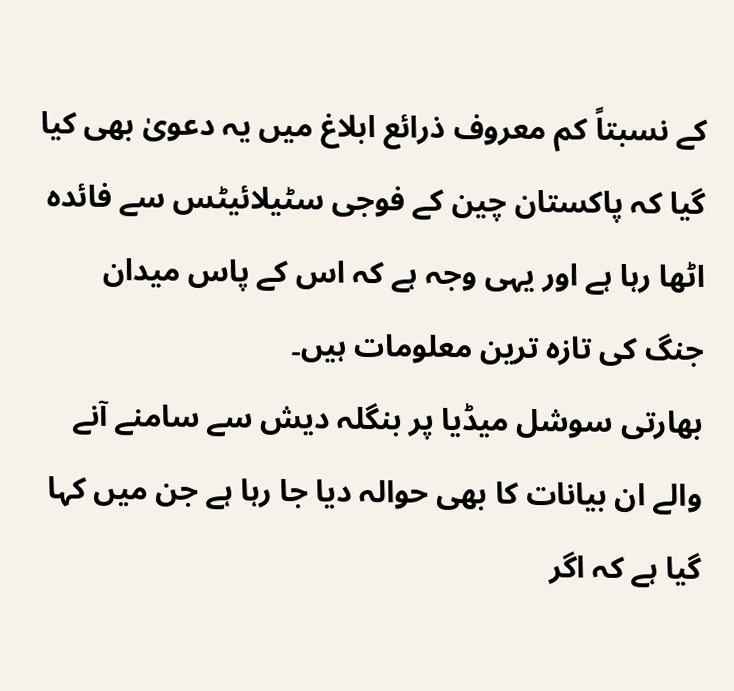کے نسبتاً کم معروف ذرائع ابلاغ میں یہ دعویٰ بھی کیا گیا کہ پاکستان چین کے فوجی سٹیلائیٹس سے فائدہ اٹھا رہا ہے اور یہی وجہ ہے کہ اس کے پاس میدان جنگ کی تازہ ترین معلومات ہیں۔
بھارتی سوشل میڈیا پر بنگلہ دیش سے سامنے آنے والے ان بیانات کا بھی حوالہ دیا جا رہا ہے جن میں کہا گیا ہے کہ اگر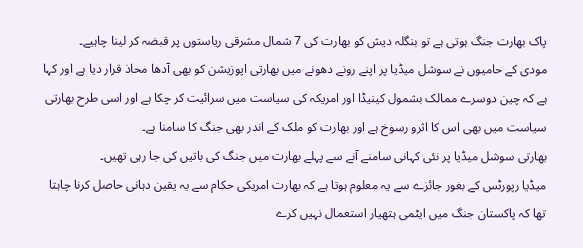پاک بھارت جنگ ہوتی ہے تو بنگلہ دیش کو بھارت کی 7 شمال مشرقی ریاستوں پر قبضہ کر لینا چاہیے۔
مودی کے حامیوں نے سوشل میڈیا پر اپنے رونے دھونے میں بھارتی اپوزیشن کو بھی آدھا محاذ قرار دیا ہے اور کہا ہے کہ چین دوسرے ممالک بشمول کینیڈا اور امریکہ کی سیاست میں سرائیت کر چکا ہے اور اسی طرح بھارتی سیاست میں بھی اس کا اثرو رسوخ ہے اور بھارت کو ملک کے اندر بھی جنگ کا سامنا ہے۔
بھارتی سوشل میڈیا پر نئی کہانی سامنے آنے سے پہلے بھارت میں جنگ کی باتیں کی جا رہی تھیں۔
میڈیا رپورٹس کے بغور جائزے سے یہ معلوم ہوتا ہے کہ بھارت امریکی حکام سے یہ یقین دہانی حاصل کرنا چاہتا تھا کہ پاکستان جنگ میں ایٹمی ہتھیار استعمال نہیں کرے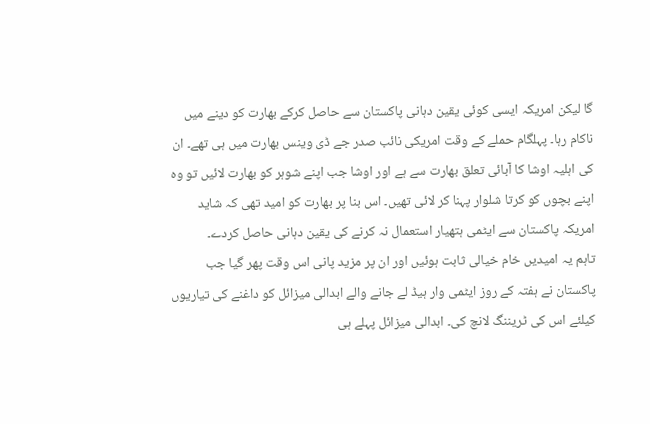گا لیکن امریکہ ایسی کوئی یقین دہانی پاکستان سے حاصل کرکے بھارت کو دینے میں ناکام رہا۔ پہلگام حملے کے وقت امریکی نائب صدر جے ڈی وینس بھارت میں ہی تھے۔ ان کی اہلیہ اوشا کا آبائی تعلق بھارت سے ہے اور اوشا جب اپنے شوہر کو بھارت لائیں تو وہ اپنے بچوں کو کرتا شلوار پہنا کر لائی تھیں۔ اس بنا پر بھارت کو امید تھی کہ شاید امریکہ پاکستان سے ایٹمی ہتھیار استعمال نہ کرنے کی یقین دہانی حاصل کردے۔
تاہم یہ امیدیں خام خیالی ثابت ہوئیں اور ان پر مزید پانی اس وقت پھر گیا جب پاکستان نے ہفتہ کے روز ایٹمی وار ہیڈ لے جانے والے ابدالی میزائل کو داغنے کی تیاریوں کیلئے اس کی ٹریننگ لانچ کی۔ ابدالی میزائل پہلے ہی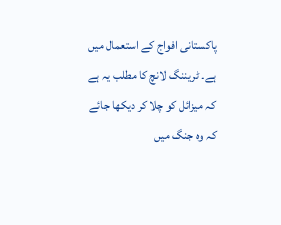پاکستانی افواج کے استعمال میں ہے۔ ٹریننگ لانچ کا مطلب یہ ہے کہ میزائل کو چلا کر دیکھا جائے کہ وہ جنگ میں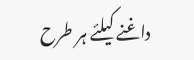داغنے کیلئے ہر طرح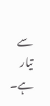سے تیار ہے۔